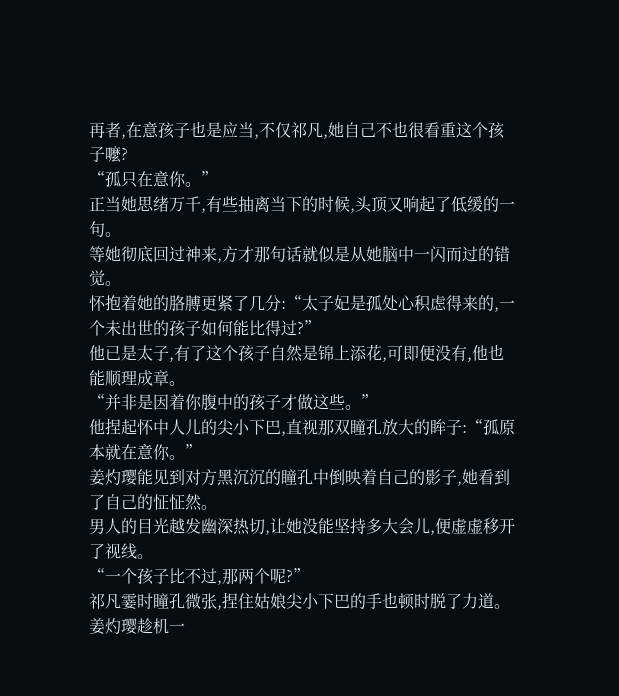再者,在意孩子也是应当,不仅祁凡,她自己不也很看重这个孩子嚒?
“孤只在意你。”
正当她思绪万千,有些抽离当下的时候,头顶又响起了低缓的一句。
等她彻底回过神来,方才那句话就似是从她脑中一闪而过的错觉。
怀抱着她的胳膊更紧了几分:“太子妃是孤处心积虑得来的,一个未出世的孩子如何能比得过?”
他已是太子,有了这个孩子自然是锦上添花,可即便没有,他也能顺理成章。
“并非是因着你腹中的孩子才做这些。”
他捏起怀中人儿的尖小下巴,直视那双瞳孔放大的眸子:“孤原本就在意你。”
姜灼璎能见到对方黑沉沉的瞳孔中倒映着自己的影子,她看到了自己的怔怔然。
男人的目光越发幽深热切,让她没能坚持多大会儿,便虚虚移开了视线。
“一个孩子比不过,那两个呢?”
祁凡霎时瞳孔微张,捏住姑娘尖小下巴的手也顿时脱了力道。
姜灼璎趁机一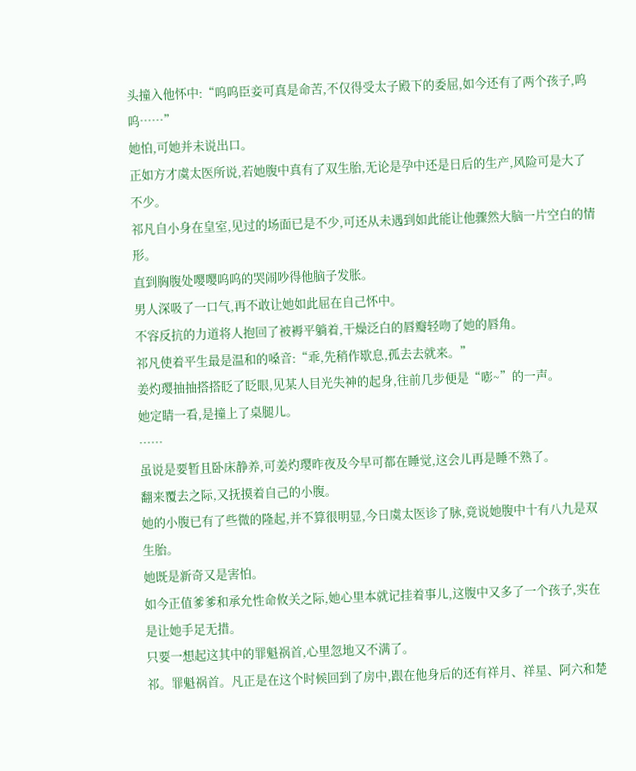头撞入他怀中:“呜呜臣妾可真是命苦,不仅得受太子殿下的委屈,如今还有了两个孩子,呜呜……”
她怕,可她并未说出口。
正如方才虞太医所说,若她腹中真有了双生胎,无论是孕中还是日后的生产,风险可是大了不少。
祁凡自小身在皇室,见过的场面已是不少,可还从未遇到如此能让他骤然大脑一片空白的情形。
直到胸腹处嘤嘤呜呜的哭闹吵得他脑子发胀。
男人深吸了一口气,再不敢让她如此屈在自己怀中。
不容反抗的力道将人抱回了被褥平躺着,干燥泛白的唇瓣轻吻了她的唇角。
祁凡使着平生最是温和的嗓音:“乖,先稍作歇息,孤去去就来。”
姜灼璎抽抽搭搭眨了眨眼,见某人目光失神的起身,往前几步便是“嘭~”的一声。
她定睛一看,是撞上了桌腿儿。
……
虽说是要暂且卧床静养,可姜灼璎昨夜及今早可都在睡觉,这会儿再是睡不熟了。
翻来覆去之际,又抚摸着自己的小腹。
她的小腹已有了些微的隆起,并不算很明显,今日虞太医诊了脉,竟说她腹中十有八九是双生胎。
她既是新奇又是害怕。
如今正值爹爹和承允性命攸关之际,她心里本就记挂着事儿,这腹中又多了一个孩子,实在是让她手足无措。
只要一想起这其中的罪魁祸首,心里忽地又不满了。
祁。罪魁祸首。凡正是在这个时候回到了房中,跟在他身后的还有祥月、祥星、阿六和楚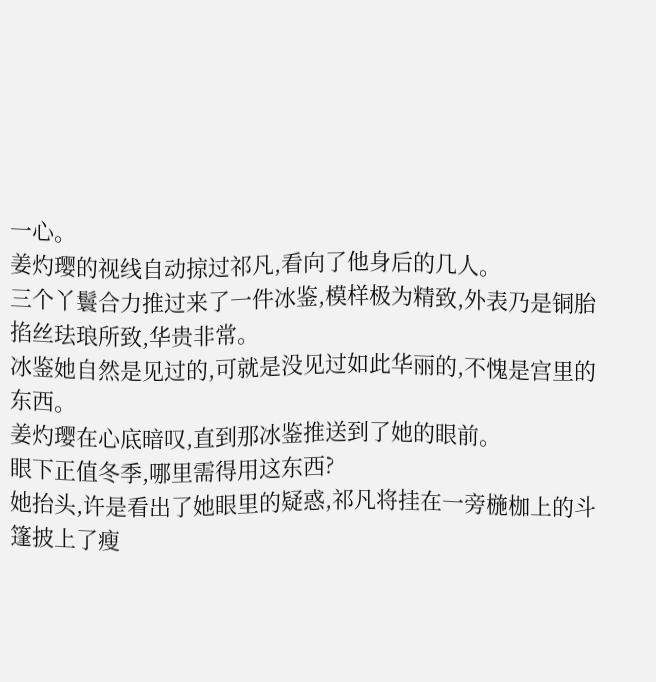一心。
姜灼璎的视线自动掠过祁凡,看向了他身后的几人。
三个丫鬟合力推过来了一件冰鉴,模样极为精致,外表乃是铜胎掐丝珐琅所致,华贵非常。
冰鉴她自然是见过的,可就是没见过如此华丽的,不愧是宫里的东西。
姜灼璎在心底暗叹,直到那冰鉴推送到了她的眼前。
眼下正值冬季,哪里需得用这东西?
她抬头,许是看出了她眼里的疑惑,祁凡将挂在一旁椸枷上的斗篷披上了瘦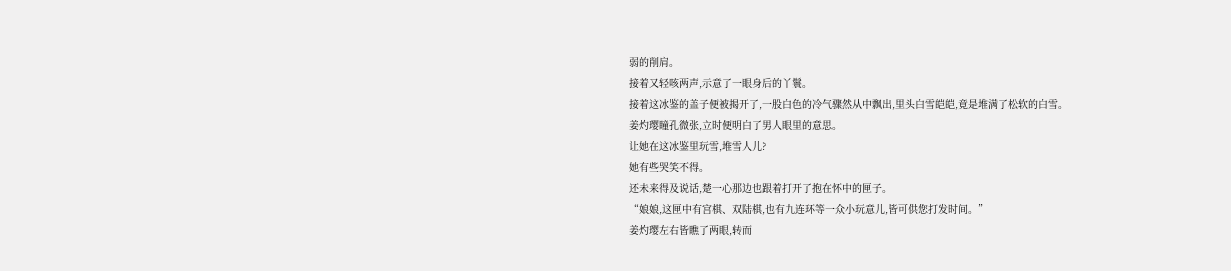弱的削肩。
接着又轻咳两声,示意了一眼身后的丫鬟。
接着这冰鉴的盖子便被揭开了,一股白色的冷气骤然从中飘出,里头白雪皑皑,竟是堆满了松软的白雪。
姜灼璎瞳孔微张,立时便明白了男人眼里的意思。
让她在这冰鉴里玩雪,堆雪人儿?
她有些哭笑不得。
还未来得及说话,楚一心那边也跟着打开了抱在怀中的匣子。
“娘娘,这匣中有宫棋、双陆棋,也有九连环等一众小玩意儿,皆可供您打发时间。”
姜灼璎左右皆瞧了两眼,转而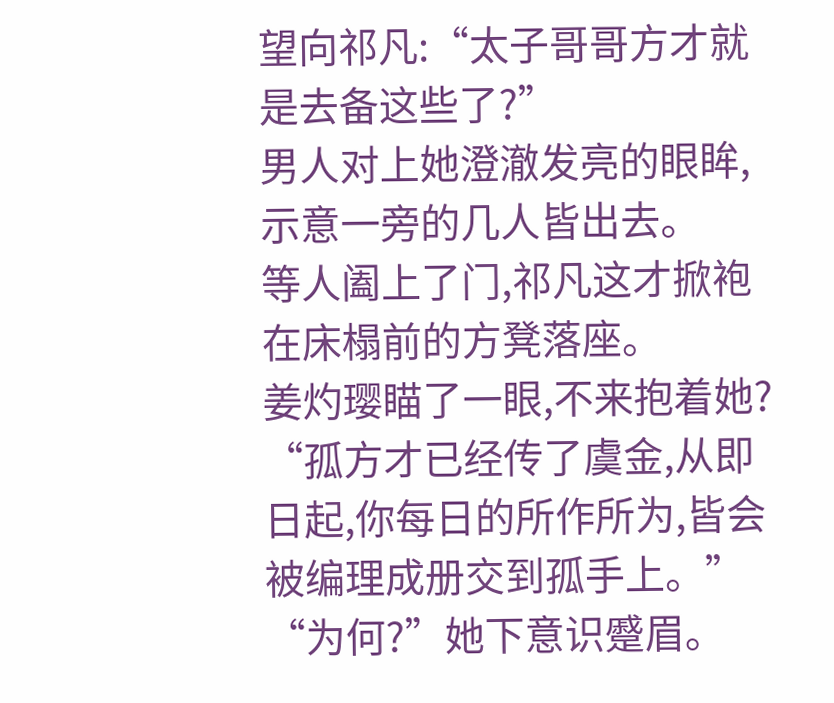望向祁凡:“太子哥哥方才就是去备这些了?”
男人对上她澄澈发亮的眼眸,示意一旁的几人皆出去。
等人阖上了门,祁凡这才掀袍在床榻前的方凳落座。
姜灼璎瞄了一眼,不来抱着她?
“孤方才已经传了虞金,从即日起,你每日的所作所为,皆会被编理成册交到孤手上。”
“为何?”她下意识蹙眉。